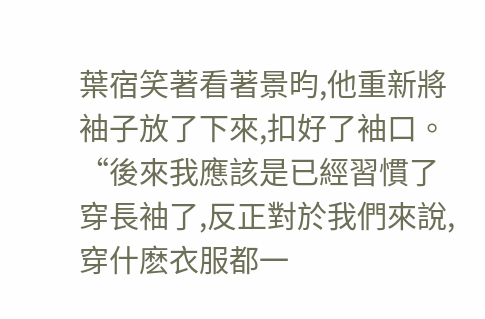葉宿笑著看著景昀,他重新將袖子放了下來,扣好了袖口。
“後來我應該是已經習慣了穿長袖了,反正對於我們來說,穿什麽衣服都一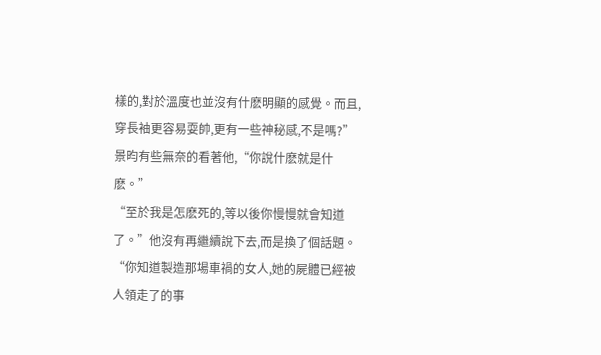樣的,對於溫度也並沒有什麽明顯的感覺。而且,穿長袖更容易耍帥,更有一些神秘感,不是嗎?”
景昀有些無奈的看著他,“你說什麽就是什麽。”
“至於我是怎麽死的,等以後你慢慢就會知道了。”他沒有再繼續說下去,而是換了個話題。
“你知道製造那場車禍的女人,她的屍體已經被人領走了的事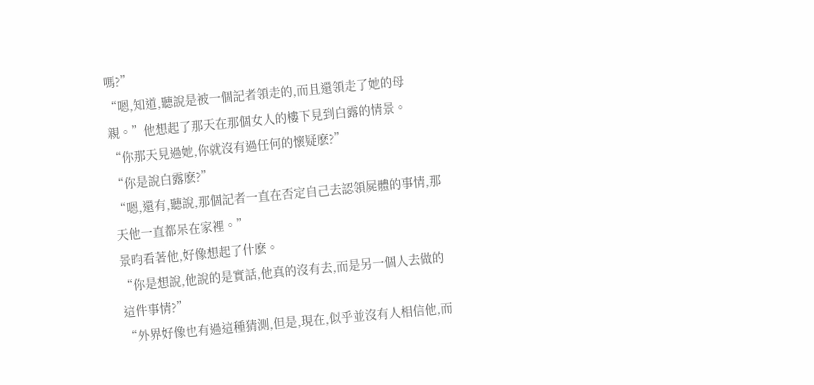嗎?”
“嗯,知道,聽說是被一個記者領走的,而且還領走了她的母親。”他想起了那天在那個女人的樓下見到白露的情景。
“你那天見過她,你就沒有過任何的懷疑麽?”
“你是說白露麽?”
“嗯,還有,聽說,那個記者一直在否定自己去認領屍體的事情,那天他一直都呆在家裡。”
景昀看著他,好像想起了什麽。
“你是想說,他說的是實話,他真的沒有去,而是另一個人去做的這件事情?”
“外界好像也有過這種猜測,但是,現在,似乎並沒有人相信他,而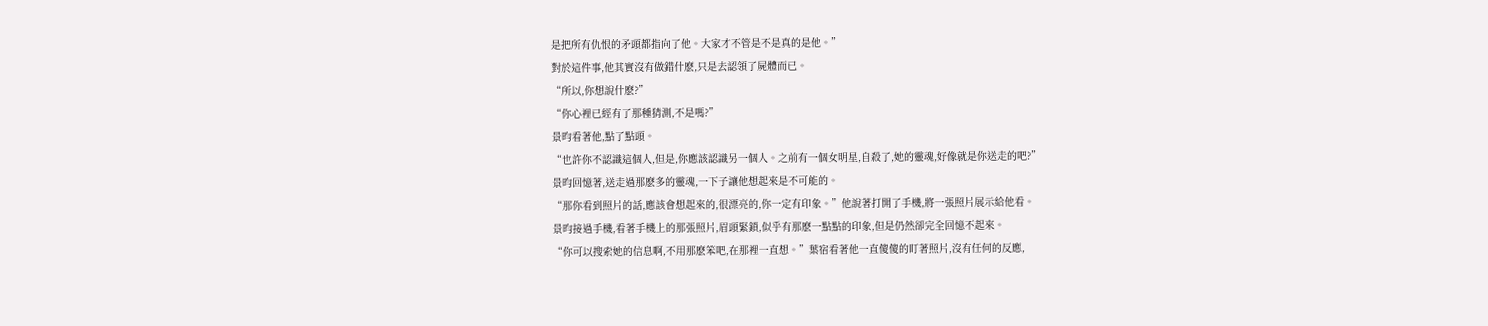是把所有仇恨的矛頭都指向了他。大家才不管是不是真的是他。”
對於這件事,他其實沒有做錯什麽,只是去認領了屍體而已。
“所以,你想說什麽?”
“你心裡已經有了那種猜測,不是嗎?”
景昀看著他,點了點頭。
“也許你不認識這個人,但是,你應該認識另一個人。之前有一個女明星,自殺了,她的靈魂,好像就是你送走的吧?”
景昀回憶著,送走過那麽多的靈魂,一下子讓他想起來是不可能的。
“那你看到照片的話,應該會想起來的,很漂亮的,你一定有印象。”他說著打開了手機,將一張照片展示給他看。
景昀接過手機,看著手機上的那張照片,眉頭緊鎖,似乎有那麽一點點的印象,但是仍然卻完全回憶不起來。
“你可以搜索她的信息啊,不用那麽笨吧,在那裡一直想。”葉宿看著他一直傻傻的盯著照片,沒有任何的反應,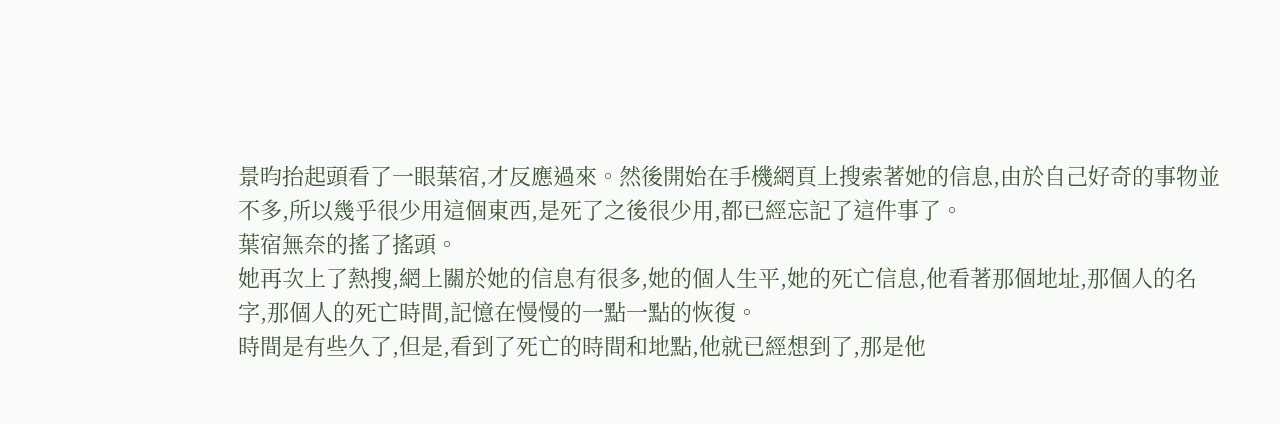景昀抬起頭看了一眼葉宿,才反應過來。然後開始在手機網頁上搜索著她的信息,由於自己好奇的事物並不多,所以幾乎很少用這個東西,是死了之後很少用,都已經忘記了這件事了。
葉宿無奈的搖了搖頭。
她再次上了熱搜,網上關於她的信息有很多,她的個人生平,她的死亡信息,他看著那個地址,那個人的名字,那個人的死亡時間,記憶在慢慢的一點一點的恢復。
時間是有些久了,但是,看到了死亡的時間和地點,他就已經想到了,那是他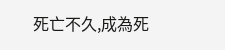死亡不久,成為死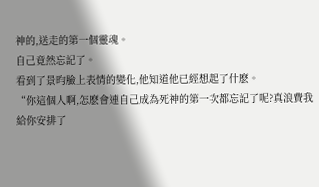神的,送走的第一個靈魂。
自己竟然忘記了。
看到了景昀臉上表情的變化,他知道他已經想起了什麽。
“你這個人啊,怎麽會連自己成為死神的第一次都忘記了呢?真浪費我給你安排了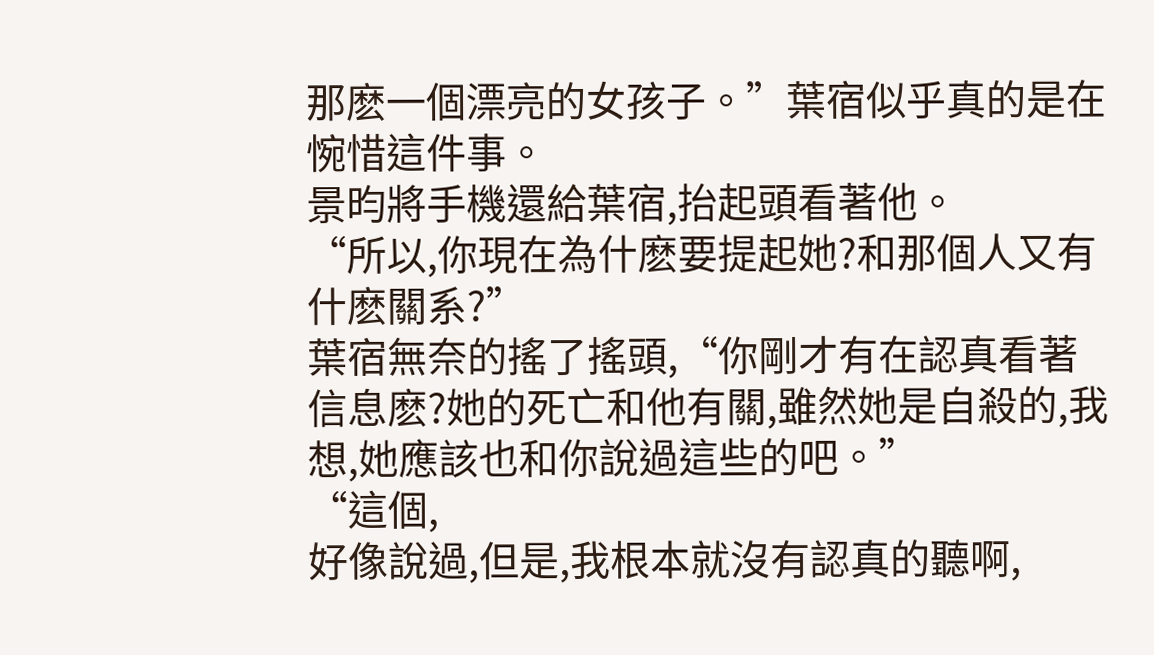那麽一個漂亮的女孩子。”葉宿似乎真的是在惋惜這件事。
景昀將手機還給葉宿,抬起頭看著他。
“所以,你現在為什麽要提起她?和那個人又有什麽關系?”
葉宿無奈的搖了搖頭,“你剛才有在認真看著信息麽?她的死亡和他有關,雖然她是自殺的,我想,她應該也和你說過這些的吧。”
“這個,
好像說過,但是,我根本就沒有認真的聽啊,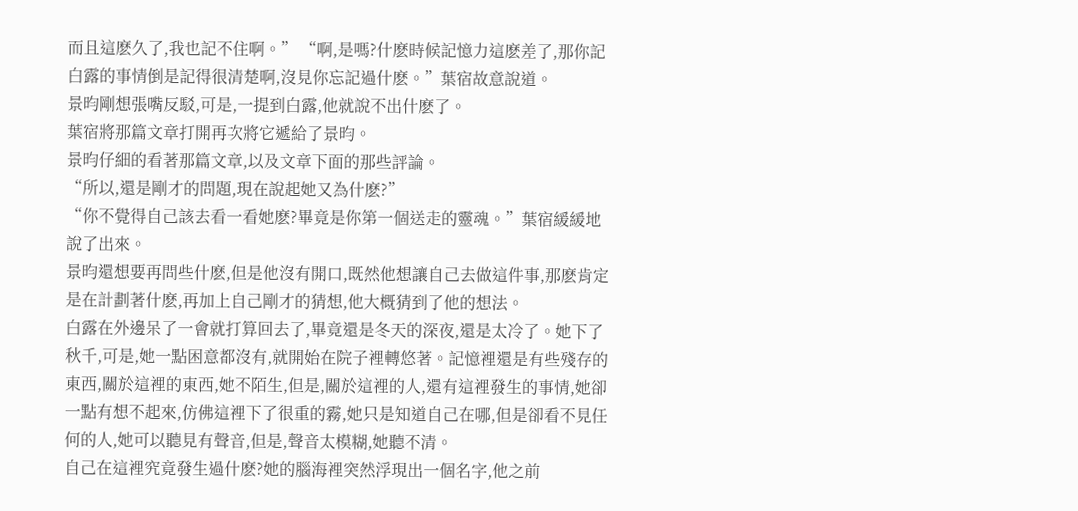而且這麽久了,我也記不住啊。” “啊,是嗎?什麽時候記憶力這麽差了,那你記白露的事情倒是記得很清楚啊,沒見你忘記過什麽。”葉宿故意說道。
景昀剛想張嘴反駁,可是,一提到白露,他就說不出什麽了。
葉宿將那篇文章打開再次將它遞給了景昀。
景昀仔細的看著那篇文章,以及文章下面的那些評論。
“所以,還是剛才的問題,現在說起她又為什麽?”
“你不覺得自己該去看一看她麽?畢竟是你第一個送走的靈魂。”葉宿緩緩地說了出來。
景昀還想要再問些什麽,但是他沒有開口,既然他想讓自己去做這件事,那麽肯定是在計劃著什麽,再加上自己剛才的猜想,他大概猜到了他的想法。
白露在外邊呆了一會就打算回去了,畢竟還是冬天的深夜,還是太冷了。她下了秋千,可是,她一點困意都沒有,就開始在院子裡轉悠著。記憶裡還是有些殘存的東西,關於這裡的東西,她不陌生,但是,關於這裡的人,還有這裡發生的事情,她卻一點有想不起來,仿佛這裡下了很重的霧,她只是知道自己在哪,但是卻看不見任何的人,她可以聽見有聲音,但是,聲音太模糊,她聽不清。
自己在這裡究竟發生過什麽?她的腦海裡突然浮現出一個名字,他之前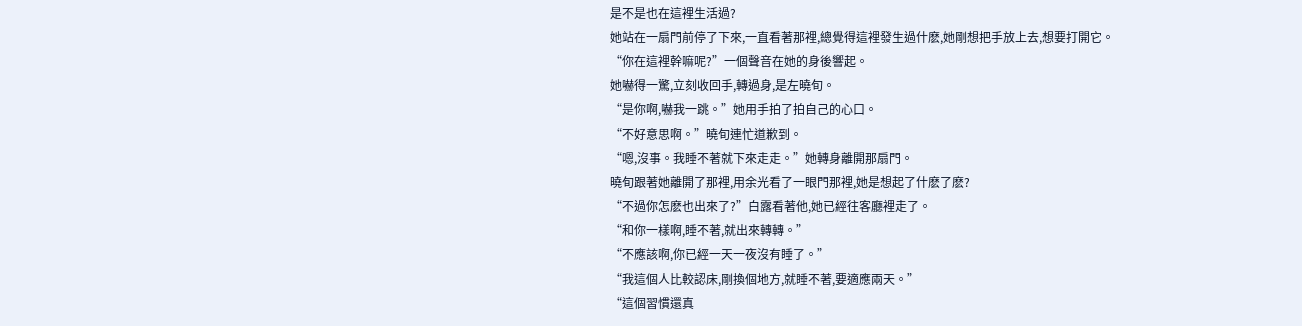是不是也在這裡生活過?
她站在一扇門前停了下來,一直看著那裡,總覺得這裡發生過什麽,她剛想把手放上去,想要打開它。
“你在這裡幹嘛呢?”一個聲音在她的身後響起。
她嚇得一驚,立刻收回手,轉過身,是左曉旬。
“是你啊,嚇我一跳。”她用手拍了拍自己的心口。
“不好意思啊。”曉旬連忙道歉到。
“嗯,沒事。我睡不著就下來走走。”她轉身離開那扇門。
曉旬跟著她離開了那裡,用余光看了一眼門那裡,她是想起了什麽了麽?
“不過你怎麽也出來了?”白露看著他,她已經往客廳裡走了。
“和你一樣啊,睡不著,就出來轉轉。”
“不應該啊,你已經一天一夜沒有睡了。”
“我這個人比較認床,剛換個地方,就睡不著,要適應兩天。”
“這個習慣還真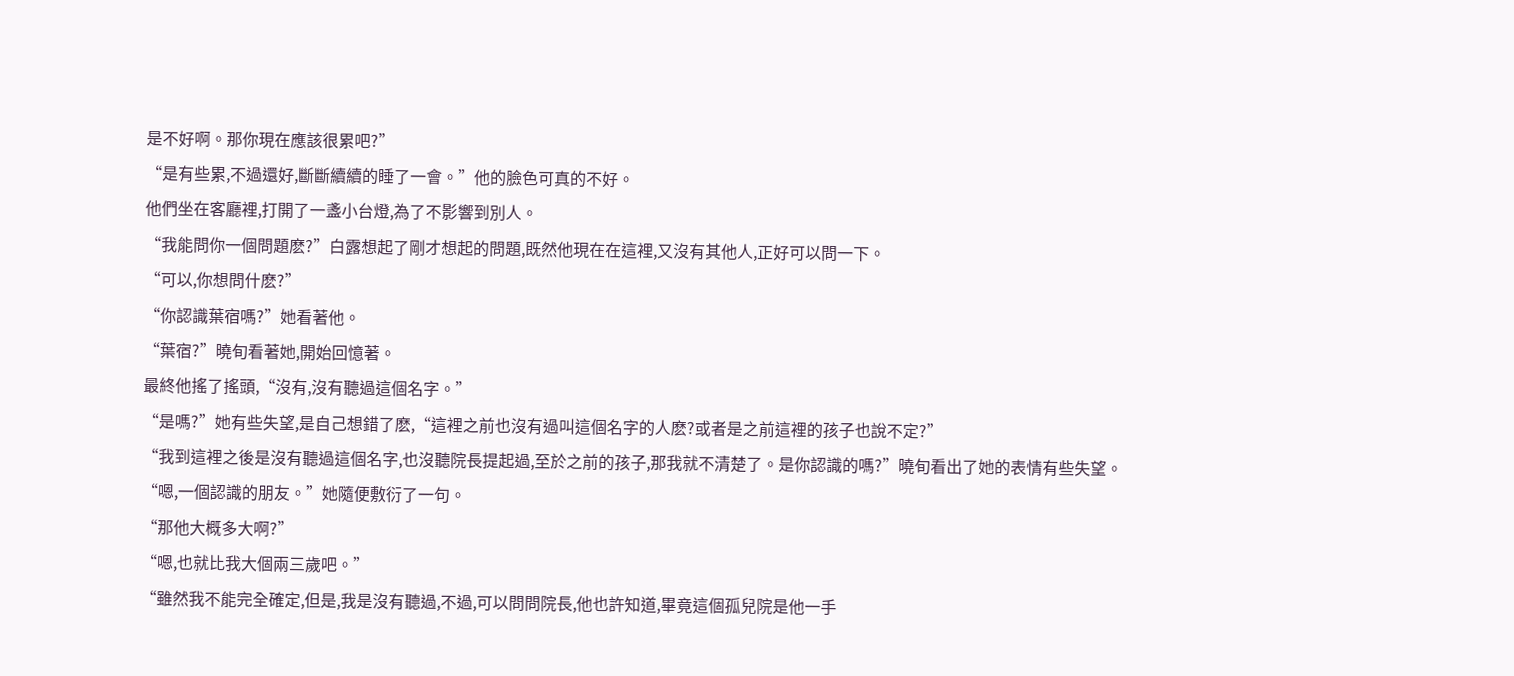是不好啊。那你現在應該很累吧?”
“是有些累,不過還好,斷斷續續的睡了一會。”他的臉色可真的不好。
他們坐在客廳裡,打開了一盞小台燈,為了不影響到別人。
“我能問你一個問題麽?”白露想起了剛才想起的問題,既然他現在在這裡,又沒有其他人,正好可以問一下。
“可以,你想問什麽?”
“你認識葉宿嗎?”她看著他。
“葉宿?”曉旬看著她,開始回憶著。
最終他搖了搖頭,“沒有,沒有聽過這個名字。”
“是嗎?”她有些失望,是自己想錯了麽,“這裡之前也沒有過叫這個名字的人麽?或者是之前這裡的孩子也說不定?”
“我到這裡之後是沒有聽過這個名字,也沒聽院長提起過,至於之前的孩子,那我就不清楚了。是你認識的嗎?”曉旬看出了她的表情有些失望。
“嗯,一個認識的朋友。”她隨便敷衍了一句。
“那他大概多大啊?”
“嗯,也就比我大個兩三歲吧。”
“雖然我不能完全確定,但是,我是沒有聽過,不過,可以問問院長,他也許知道,畢竟這個孤兒院是他一手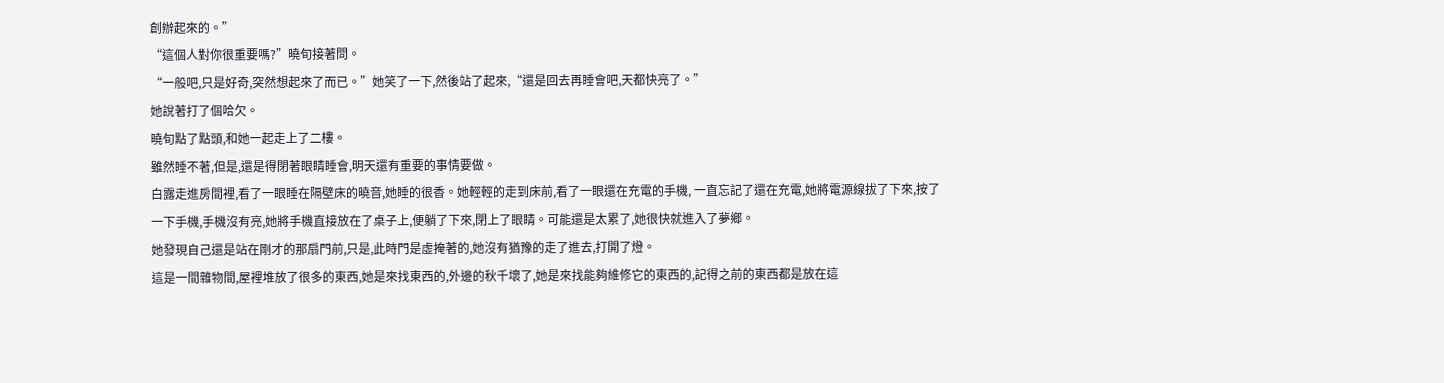創辦起來的。”
“這個人對你很重要嗎?”曉旬接著問。
“一般吧,只是好奇,突然想起來了而已。”她笑了一下,然後站了起來,“還是回去再睡會吧,天都快亮了。”
她說著打了個哈欠。
曉旬點了點頭,和她一起走上了二樓。
雖然睡不著,但是,還是得閉著眼睛睡會,明天還有重要的事情要做。
白露走進房間裡,看了一眼睡在隔壁床的曉音,她睡的很香。她輕輕的走到床前,看了一眼還在充電的手機, 一直忘記了還在充電,她將電源線拔了下來,按了一下手機,手機沒有亮,她將手機直接放在了桌子上,便躺了下來,閉上了眼睛。可能還是太累了,她很快就進入了夢鄉。
她發現自己還是站在剛才的那扇門前,只是,此時門是虛掩著的,她沒有猶豫的走了進去,打開了燈。
這是一間雜物間,屋裡堆放了很多的東西,她是來找東西的,外邊的秋千壞了,她是來找能夠維修它的東西的,記得之前的東西都是放在這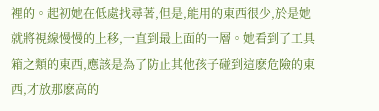裡的。起初她在低處找尋著,但是,能用的東西很少,於是她就將視線慢慢的上移,一直到最上面的一層。她看到了工具箱之類的東西,應該是為了防止其他孩子碰到這麽危險的東西,才放那麽高的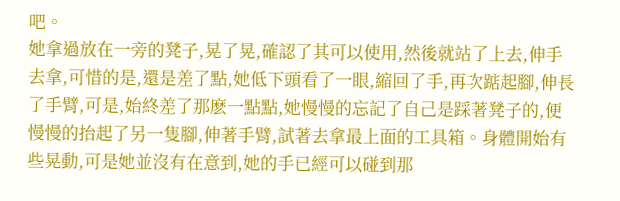吧。
她拿過放在一旁的凳子,晃了晃,確認了其可以使用,然後就站了上去,伸手去拿,可惜的是,還是差了點,她低下頭看了一眼,縮回了手,再次踮起腳,伸長了手臂,可是,始終差了那麽一點點,她慢慢的忘記了自己是踩著凳子的,便慢慢的抬起了另一隻腳,伸著手臂,試著去拿最上面的工具箱。身體開始有些晃動,可是她並沒有在意到,她的手已經可以碰到那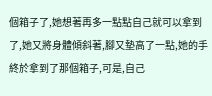個箱子了,她想著再多一點點自己就可以拿到了,她又將身體傾斜著,腳又墊高了一點,她的手終於拿到了那個箱子,可是,自己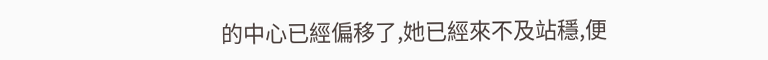的中心已經偏移了,她已經來不及站穩,便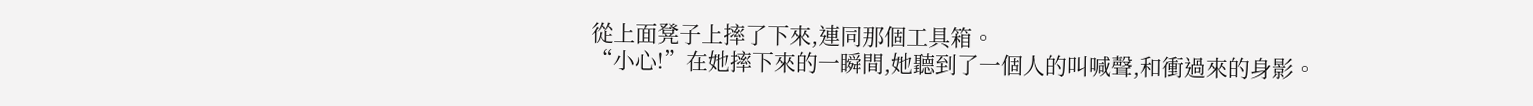從上面凳子上摔了下來,連同那個工具箱。
“小心!”在她摔下來的一瞬間,她聽到了一個人的叫喊聲,和衝過來的身影。